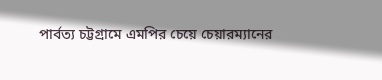পার্বত্য চট্টগ্রামে এমপির চেয়ে চেয়ারম্যানের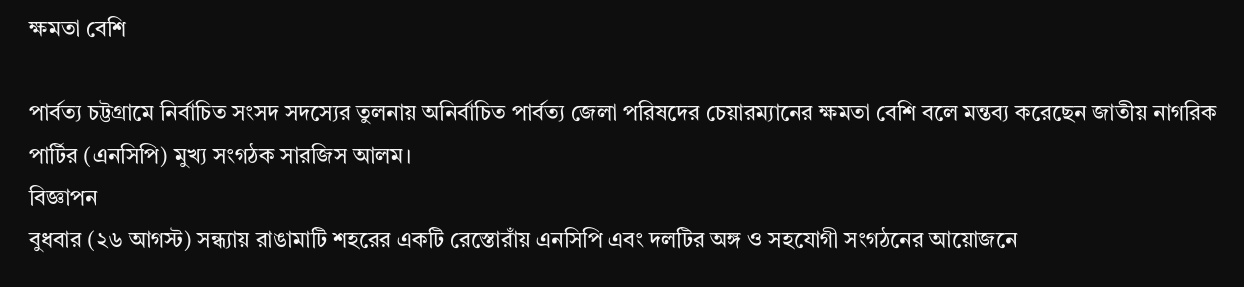ক্ষমতা বেশি

পার্বত্য চট্টগ্রামে নির্বাচিত সংসদ সদস্যের তুলনায় অনির্বাচিত পার্বত্য জেলা পরিষদের চেয়ারম্যানের ক্ষমতা বেশি বলে মন্তব্য করেছেন জাতীয় নাগরিক পার্টির (এনসিপি) মুখ্য সংগঠক সারজিস আলম।
বিজ্ঞাপন
বুধবার (২৬ আগস্ট) সন্ধ্যায় রাঙামাটি শহরের একটি রেস্তোরাঁয় এনসিপি এবং দলটির অঙ্গ ও সহযোগী সংগঠনের আয়োজনে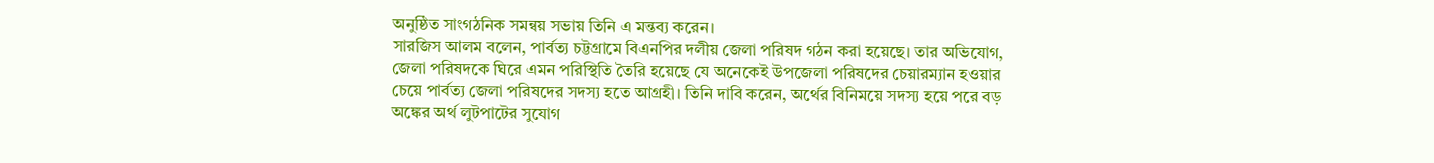অনুষ্ঠিত সাংগঠনিক সমন্বয় সভায় তিনি এ মন্তব্য করেন।
সারজিস আলম বলেন, পার্বত্য চট্টগ্রামে বিএনপির দলীয় জেলা পরিষদ গঠন করা হয়েছে। তার অভিযোগ, জেলা পরিষদকে ঘিরে এমন পরিস্থিতি তৈরি হয়েছে যে অনেকেই উপজেলা পরিষদের চেয়ারম্যান হওয়ার চেয়ে পার্বত্য জেলা পরিষদের সদস্য হতে আগ্রহী। তিনি দাবি করেন, অর্থের বিনিময়ে সদস্য হয়ে পরে বড় অঙ্কের অর্থ লুটপাটের সুযোগ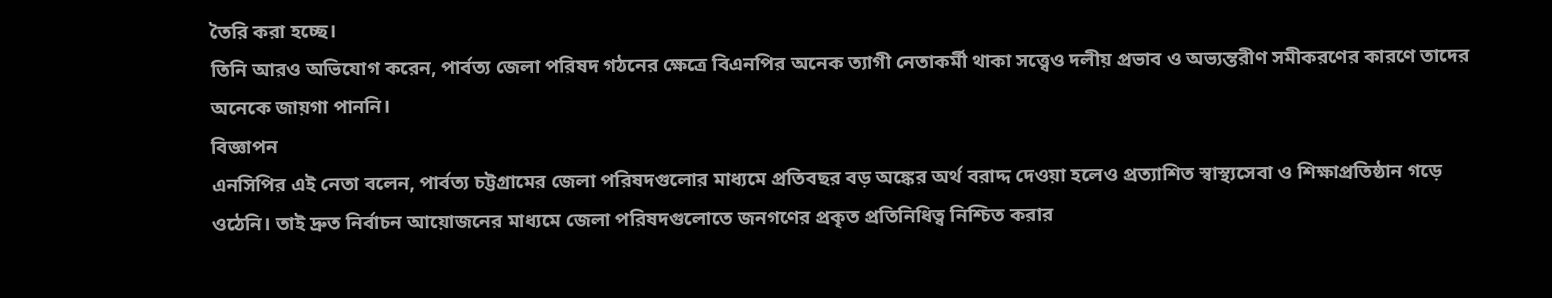তৈরি করা হচ্ছে।
তিনি আরও অভিযোগ করেন, পার্বত্য জেলা পরিষদ গঠনের ক্ষেত্রে বিএনপির অনেক ত্যাগী নেতাকর্মী থাকা সত্ত্বেও দলীয় প্রভাব ও অভ্যন্তরীণ সমীকরণের কারণে তাদের অনেকে জায়গা পাননি।
বিজ্ঞাপন
এনসিপির এই নেতা বলেন, পার্বত্য চট্টগ্রামের জেলা পরিষদগুলোর মাধ্যমে প্রতিবছর বড় অঙ্কের অর্থ বরাদ্দ দেওয়া হলেও প্রত্যাশিত স্বাস্থ্যসেবা ও শিক্ষাপ্রতিষ্ঠান গড়ে ওঠেনি। তাই দ্রুত নির্বাচন আয়োজনের মাধ্যমে জেলা পরিষদগুলোতে জনগণের প্রকৃত প্রতিনিধিত্ব নিশ্চিত করার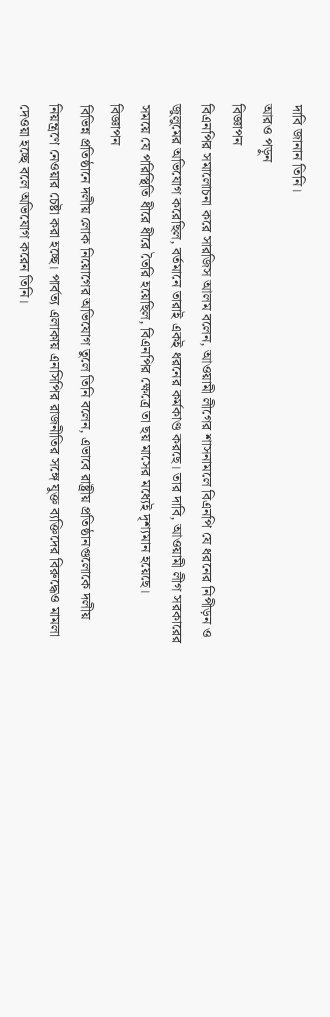দাবি জানান তিনি।
আরও পড়ুন
বিজ্ঞাপন
বিএনপির সমালোচনা করে সারজিস আলম বলেন, আওয়ামী লীগের শাসনামলে বিএনপি যে ধরনের নিপীড়ন ও জুলুমের অভিযোগ করেছিল, বর্তমানে তারাই একই ধরনের কর্মকাণ্ড করছে। তার দাবি, আওয়ামী লীগ সরকারের সময়ে যে পরিস্থিতি ধীরে ধীরে তৈরি হয়েছিল, বিএনপির ক্ষেত্রে তা ছয় মাসের মধ্যেই দৃশ্যমান হয়েছে।
বিজ্ঞাপন
বিভিন্ন প্রতিষ্ঠানে দলীয় লোক নিয়োগের অভিযোগ তুলে তিনি বলেন, এভাবে রাষ্ট্রীয় প্রতিষ্ঠানগুলোকে দলীয় নিয়ন্ত্রণে নেওয়ার চেষ্টা করা হচ্ছে। পার্বত্য এলাকায় এনসিপির রাজনীতির সঙ্গে যুক্ত ব্যক্তিদের বিরুদ্ধেও মামলা দেওয়া হচ্ছে বলে অভিযোগ করেন তিনি।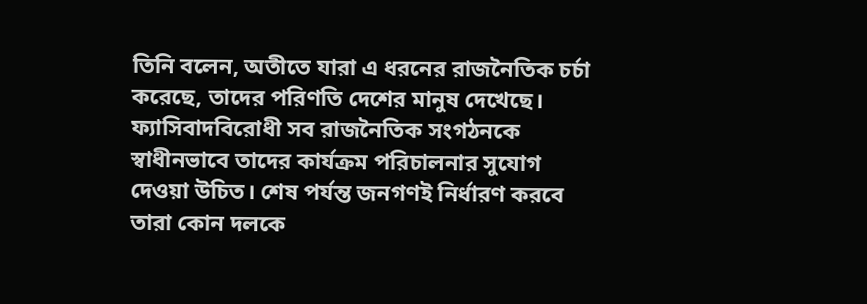তিনি বলেন, অতীতে যারা এ ধরনের রাজনৈতিক চর্চা করেছে, তাদের পরিণতি দেশের মানুষ দেখেছে। ফ্যাসিবাদবিরোধী সব রাজনৈতিক সংগঠনকে স্বাধীনভাবে তাদের কার্যক্রম পরিচালনার সুযোগ দেওয়া উচিত। শেষ পর্যন্ত জনগণই নির্ধারণ করবে তারা কোন দলকে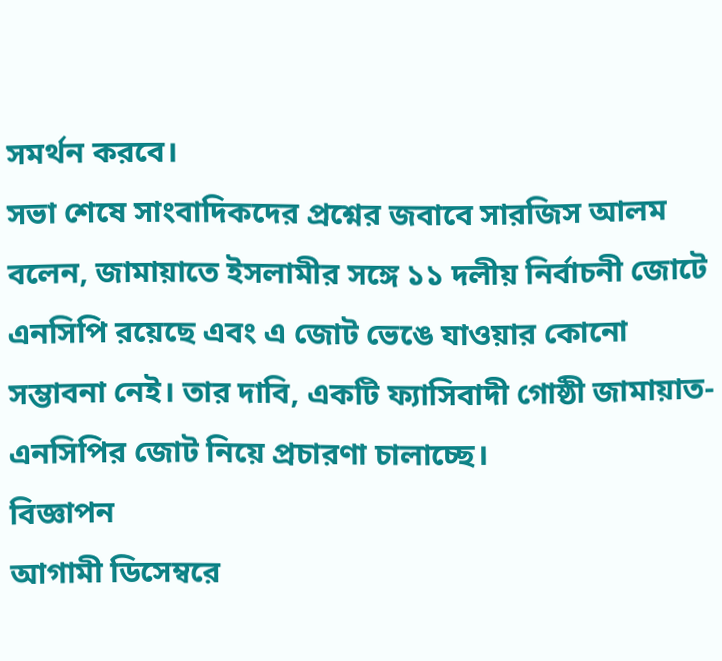সমর্থন করবে।
সভা শেষে সাংবাদিকদের প্রশ্নের জবাবে সারজিস আলম বলেন, জামায়াতে ইসলামীর সঙ্গে ১১ দলীয় নির্বাচনী জোটে এনসিপি রয়েছে এবং এ জোট ভেঙে যাওয়ার কোনো সম্ভাবনা নেই। তার দাবি, একটি ফ্যাসিবাদী গোষ্ঠী জামায়াত-এনসিপির জোট নিয়ে প্রচারণা চালাচ্ছে।
বিজ্ঞাপন
আগামী ডিসেম্বরে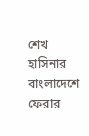শেখ হাসিনার বাংলাদেশে ফেরার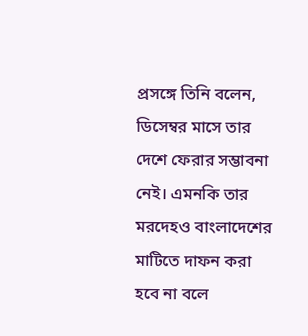প্রসঙ্গে তিনি বলেন, ডিসেম্বর মাসে তার দেশে ফেরার সম্ভাবনা নেই। এমনকি তার মরদেহও বাংলাদেশের মাটিতে দাফন করা হবে না বলে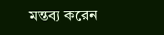মন্তব্য করেন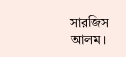সারজিস আলম।